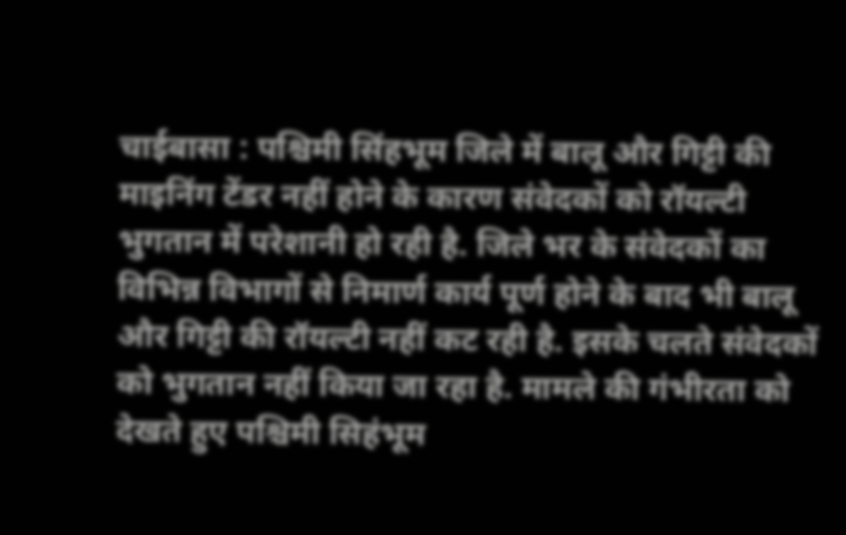चाईबासा : पश्चिमी सिंहभूम जिले में बालू और गिट्टी की माइनिंग टेंडर नहीं होने के कारण संवेदकों को रॉयल्टी भुगतान में परेशानी हो रही है. जिले भर के संवेदकों का विभिन्न विभागों से निमार्ण कार्य पूर्ण होने के बाद भी बालू और गिट्टी की रॉयल्टी नहीं कट रही है. इसके चलते संवेदकों को भुगतान नहीं किया जा रहा है. मामले की गंभीरता को देखते हुए पश्चिमी सिहंभूम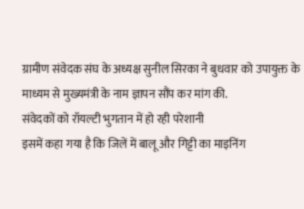ग्रामीण संवेदक संघ के अध्यक्ष सुनील सिरका ने बुधवार को उपायुक्त के माध्यम से मुख्यमंत्री के नाम ज्ञापन सौंप कर मांग की.
संवेदकों को रॉयल्टी भुगतान में हो रही परेशानी
इसमें कहा गया है कि जिलें में बालू और गिट्टी का माइनिंग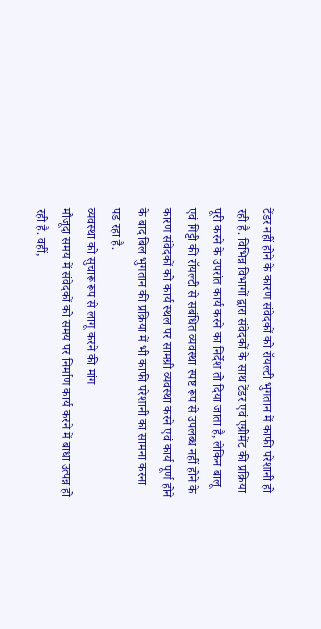टेंडर नहीं होने के कारण संवेदकों को रॉयल्टी भुगतान में काफी परेशानी हो रही है. विभिन्न विभागों द्वारा संवेदकों के साथ टेंडर एवं एग्रीमेंट की प्रक्रिया पूरी करने के उपरांत कार्य करने का निर्देश तो दिया जाता है, लेकिन बालू एवं गिट्टी की रॉयल्टी से सबंधित व्यवस्था स्पष्ट रूप से उपलब्ध नहीं होने के कारण संवेदकों को कार्य स्थल पर सामग्री व्यवस्था करने एवं कार्य पूर्ण होने के बाद बिल भुगतान की प्रक्रिया में भी काफी परेशानी का सामना करना पड रहा है.
व्यवस्था को सुचारू रूप से लागू करने की मांग
मौजूदा समय में संवेदकों को समय पर निर्माण कार्य करने में बाधा उत्पन्न हो रही है. वहीं,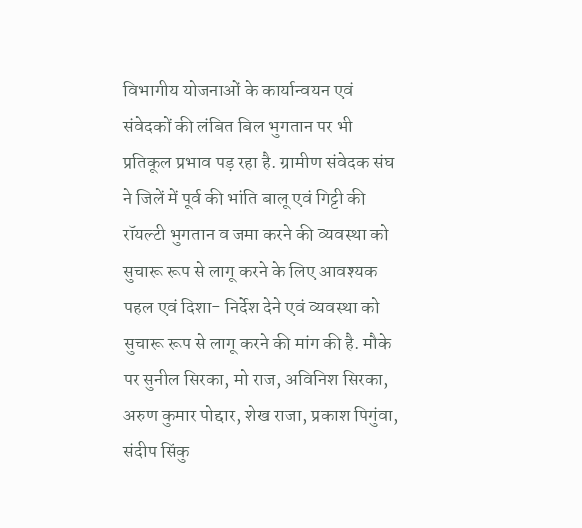विभागीय योजनाओं के कार्यान्वयन एवं संवेदकों की लंबित बिल भुगतान पर भी प्रतिकूल प्रभाव पड़ रहा है. ग्रामीण संवेदक संघ ने जिलें में पूर्व की भांति बालू एवं गिट्टी की रॉयल्टी भुगतान व जमा करने की व्यवस्था को सुचारू रूप से लागू करने के लिए आवश्यक पहल एवं दिशा- निर्देश देने एवं व्यवस्था को सुचारू रूप से लागू करने की मांग की है. मौके पर सुनील सिरका, मो राज, अविनिश सिरका, अरुण कुमार पोद्दार, शेख राजा, प्रकाश पिगुंवा, संदीप सिंकु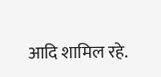आदि शामिल रहे.